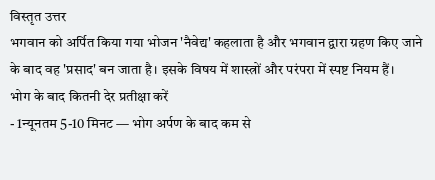विस्तृत उत्तर
भगवान को अर्पित किया गया भोजन 'नैवेद्य' कहलाता है और भगवान द्वारा ग्रहण किए जाने के बाद वह 'प्रसाद' बन जाता है। इसके विषय में शास्त्रों और परंपरा में स्पष्ट नियम हैं।
भोग के बाद कितनी देर प्रतीक्षा करें
- 1न्यूनतम 5-10 मिनट — भोग अर्पण के बाद कम से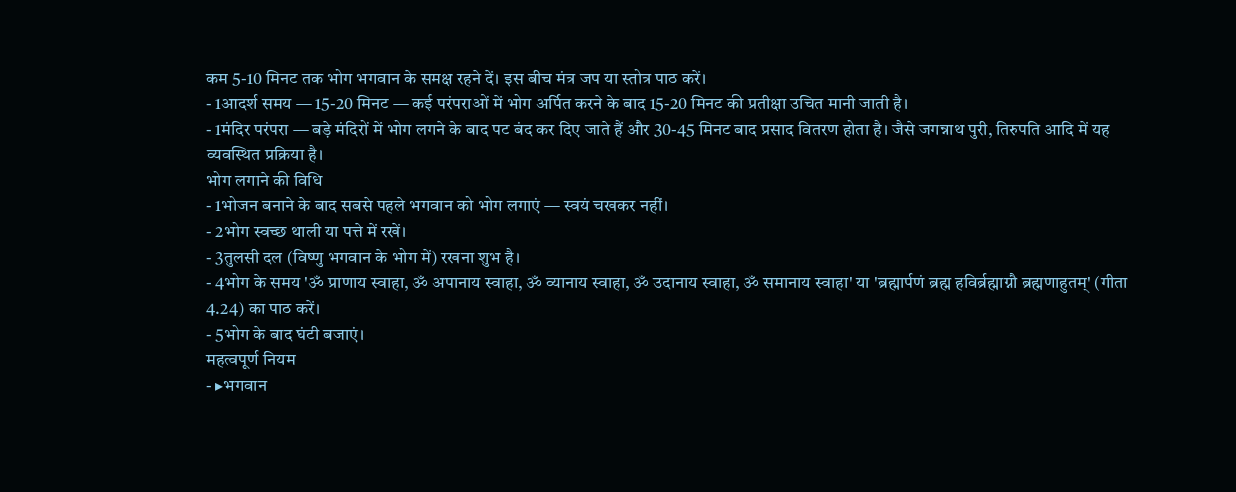कम 5-10 मिनट तक भोग भगवान के समक्ष रहने दें। इस बीच मंत्र जप या स्तोत्र पाठ करें।
- 1आदर्श समय — 15-20 मिनट — कई परंपराओं में भोग अर्पित करने के बाद 15-20 मिनट की प्रतीक्षा उचित मानी जाती है।
- 1मंदिर परंपरा — बड़े मंदिरों में भोग लगने के बाद पट बंद कर दिए जाते हैं और 30-45 मिनट बाद प्रसाद वितरण होता है। जैसे जगन्नाथ पुरी, तिरुपति आदि में यह व्यवस्थित प्रक्रिया है।
भोग लगाने की विधि
- 1भोजन बनाने के बाद सबसे पहले भगवान को भोग लगाएं — स्वयं चखकर नहीं।
- 2भोग स्वच्छ थाली या पत्ते में रखें।
- 3तुलसी दल (विष्णु भगवान के भोग में) रखना शुभ है।
- 4भोग के समय 'ॐ प्राणाय स्वाहा, ॐ अपानाय स्वाहा, ॐ व्यानाय स्वाहा, ॐ उदानाय स्वाहा, ॐ समानाय स्वाहा' या 'ब्रह्मार्पणं ब्रह्म हविर्ब्रह्माग्नौ ब्रह्मणाहुतम्' (गीता 4.24) का पाठ करें।
- 5भोग के बाद घंटी बजाएं।
महत्वपूर्ण नियम
- ▸भगवान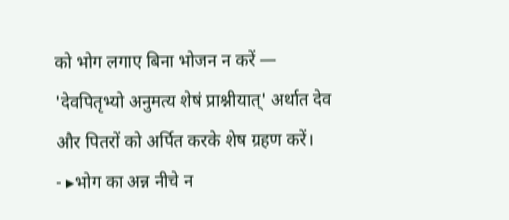को भोग लगाए बिना भोजन न करें — 'देवपितृभ्यो अनुमत्य शेषं प्राश्नीयात्' अर्थात देव और पितरों को अर्पित करके शेष ग्रहण करें।
- ▸भोग का अन्न नीचे न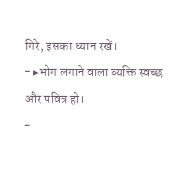गिरे, इसका ध्यान रखें।
- ▸भोग लगाने वाला व्यक्ति स्वच्छ और पवित्र हो।
-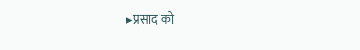▸प्रसाद को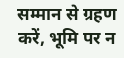सम्मान से ग्रहण करें, भूमि पर न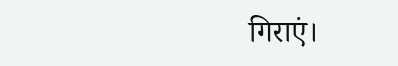गिराएं।